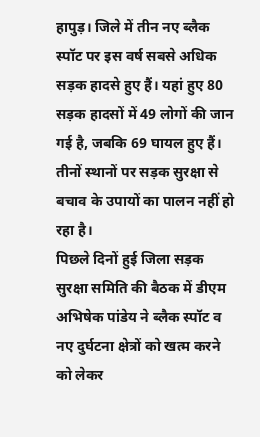हापुड़। जिले में तीन नए ब्लैक स्पॉट पर इस वर्ष सबसे अधिक सड़क हादसे हुए हैं। यहां हुए 80 सड़क हादसों में 49 लोगों की जान गई है, जबकि 69 घायल हुए हैं। तीनों स्थानों पर सड़क सुरक्षा से बचाव के उपायों का पालन नहीं हो रहा है।
पिछले दिनों हुई जिला सड़क सुरक्षा समिति की बैठक में डीएम अभिषेक पांडेय ने ब्लैक स्पॉट व नए दुर्घटना क्षेत्रों को खत्म करने को लेकर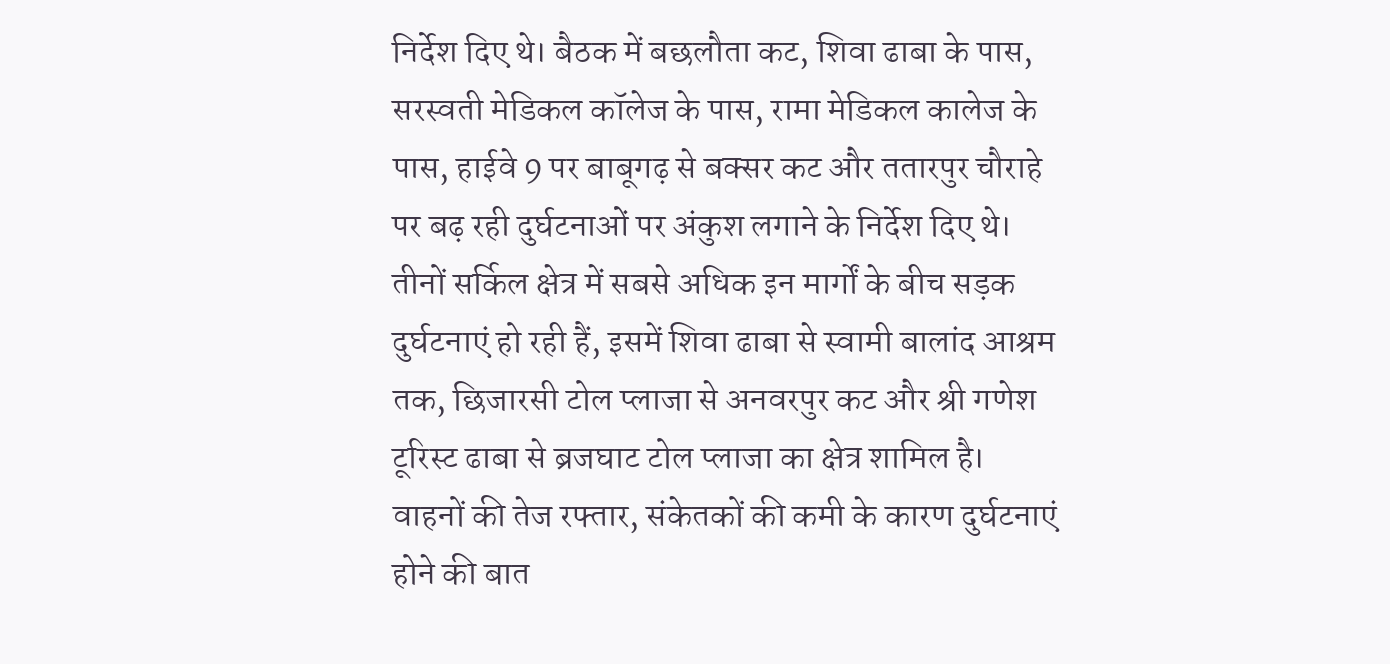निर्देश दिए थे। बैठक में बछलौता कट, शिवा ढाबा के पास, सरस्वती मेडिकल कॉलेज के पास, रामा मेडिकल कालेज के पास, हाईवे 9 पर बाबूगढ़ से बक्सर कट और ततारपुर चौराहे पर बढ़ रही दुर्घटनाओं पर अंकुश लगाने के निर्देश दिए थे।
तीनों सर्किल क्षेत्र में सबसे अधिक इन मार्गों के बीच सड़क दुर्घटनाएं हो रही हैं, इसमें शिवा ढाबा से स्वामी बालांद आश्रम तक, छिजारसी टोल प्लाजा से अनवरपुर कट और श्री गणेश टूरिस्ट ढाबा से ब्रजघाट टोल प्लाजा का क्षेत्र शामिल है। वाहनों की तेज रफ्तार, संकेतकों की कमी के कारण दुर्घटनाएं होने की बात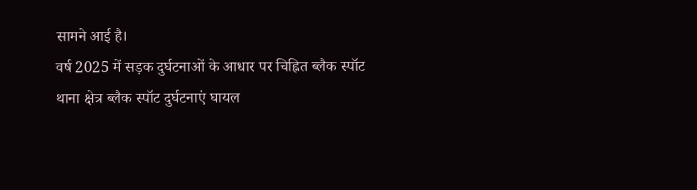सामने आई है।
वर्ष 2025 में सड़क दुर्घटनाओं के आधार पर चिह्नित ब्लैक स्पॉट
थाना क्षेत्र ब्लैक स्पॉट दुर्घटनाएं घायल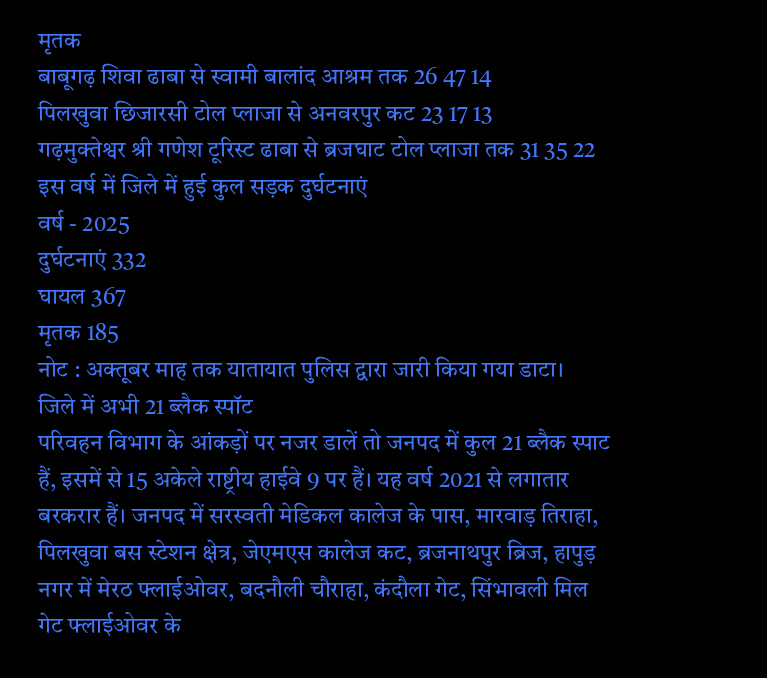मृतक
बाबूगढ़ शिवा ढाबा से स्वामी बालांद आश्रम तक 26 47 14
पिलखुवा छिजारसी टोल प्लाजा से अनवरपुर कट 23 17 13
गढ़मुक्तेश्वर श्री गणेश टूरिस्ट ढाबा से ब्रजघाट टोल प्लाजा तक 31 35 22
इस वर्ष में जिले में हुई कुल सड़क दुर्घटनाएं
वर्ष - 2025
दुर्घटनाएं 332
घायल 367
मृतक 185
नोट : अक्तूबर माह तक यातायात पुलिस द्वारा जारी किया गया डाटा।
जिले में अभी 21 ब्लैक स्पॉट
परिवहन विभाग के आंकड़ों पर नजर डालें तो जनपद में कुल 21 ब्लैक स्पाट हैं, इसमें से 15 अकेले राष्ट्रीय हाईवे 9 पर हैं। यह वर्ष 2021 से लगातार बरकरार हैं। जनपद में सरस्वती मेडिकल कालेज के पास, मारवाड़ तिराहा, पिलखुवा बस स्टेशन क्षेत्र, जेएमएस कालेज कट, ब्रजनाथपुर ब्रिज, हापुड़ नगर में मेरठ फ्लाईओवर, बदनौली चौराहा, कंदौला गेट, सिंभावली मिल गेट फ्लाईओवर के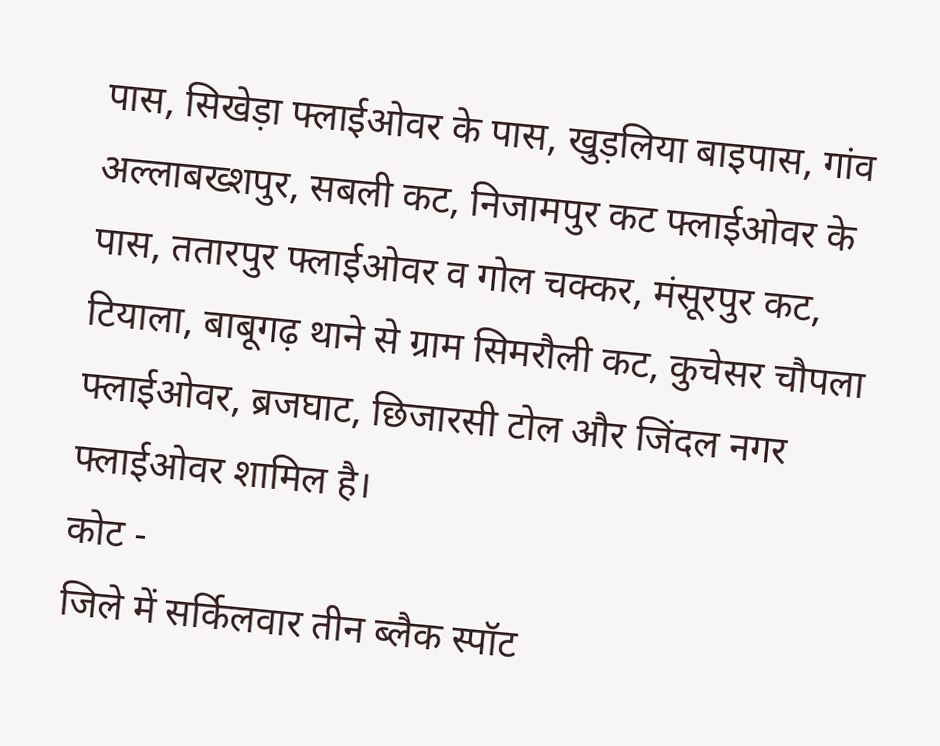पास, सिखेड़ा फ्लाईओवर के पास, खुड़लिया बाइपास, गांव अल्लाबख्शपुर, सबली कट, निजामपुर कट फ्लाईओवर के पास, ततारपुर फ्लाईओवर व गोल चक्कर, मंसूरपुर कट, टियाला, बाबूगढ़ थाने से ग्राम सिमरौली कट, कुचेसर चौपला फ्लाईओवर, ब्रजघाट, छिजारसी टोल और जिंदल नगर फ्लाईओवर शामिल है।
कोट -
जिले में सर्किलवार तीन ब्लैक स्पॉट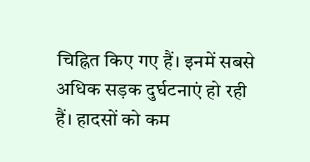चिह्नित किए गए हैं। इनमें सबसे अधिक सड़क दुर्घटनाएं हो रही हैं। हादसों को कम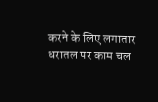करने के लिए लगातार धरातल पर काम चल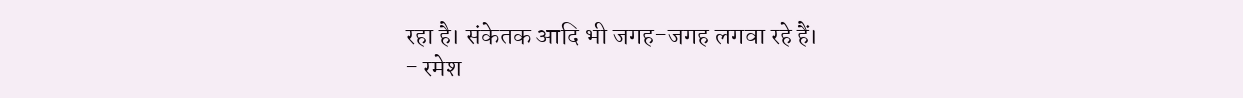रहा है। संकेतक आदि भी जगह-जगह लगवा रहे हैं।
- रमेश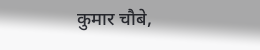कुमार चौबे,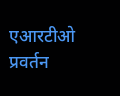एआरटीओ प्रवर्तन